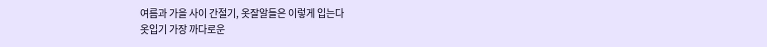여름과 가을 사이 간절기, 옷잘알들은 이렇게 입는다
옷입기 가장 까다로운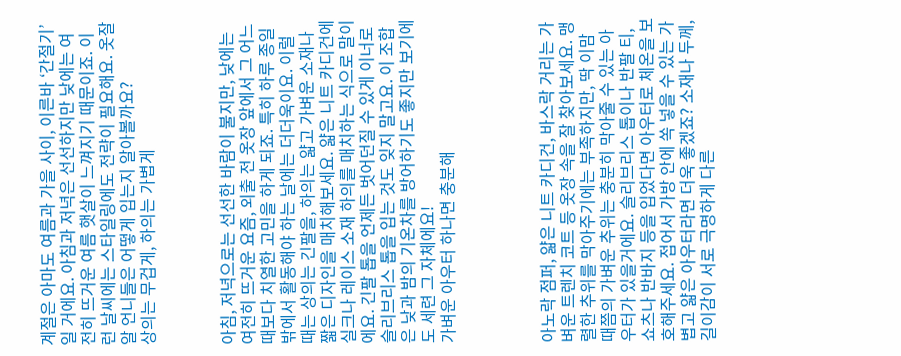계절은 아마도 여름과 가을 사이, 이른바 ‘간절기’일 거에요. 아침과 저녁은 선선하지만 낮에는 여전히 뜨거운 여름 햇살이 느껴지기 때문이죠. 이런 날씨에는 스타일링에도 전략이 필요해요. 옷잘알 언니들은 어떻게 입는지 알아볼까요?
상의는 무겁게, 하의는 가볍게



아침, 저녁으로는 선선한 바람이 불지만, 낮에는 여전히 뜨거운 요즘, 외출 전 옷장 앞에서 그 어느때보다 치열한 고민을 하게 되죠. 특히 하루 종일 밖에서 활동해야 하는 날에는 더더욱이요. 이럴 때는 상의는 긴팔을, 하의는 얇고 가벼운 소재나 짧은 디자인을 매치해보세요. 얇은 니트 카디건에 실크나 레이스 소재 하의를 매치하는 식으로 말이에요. 긴팔 톱을 언제든 벗어던질 수 있게 이너로 슬리브리스 톱을 입는 것도 잊지 말고요. 이 조합은 낮과 밤의 기온차를 방어하기도 좋지만 보기에도 세련 그 자체에요!
가벼운 아우터 하나면 충분해




아노락 점퍼, 얇은 니트 카디건, 바스락 거리는 가벼운 트렌치 코트 등 옷장 속을 잘 찾아보세요. 맹렬한 추위를 막아주기에는 부족하지만, 딱 이맘 때쯤의 가벼운 추위는 충분히 막아줄 수 있는 아우터가 있을거에요. 슬리브리스 톱이나 반팔 티, 쇼츠나 반바지 등을 입었다면 아우터로 체온을 보호해주세요. 접어서 가방 안에 쏙 넣을 수 있는 가볍고 얇은 아우터라면 더욱 좋겠죠? 소재나 두께, 길이감이 서로 극명하게 다른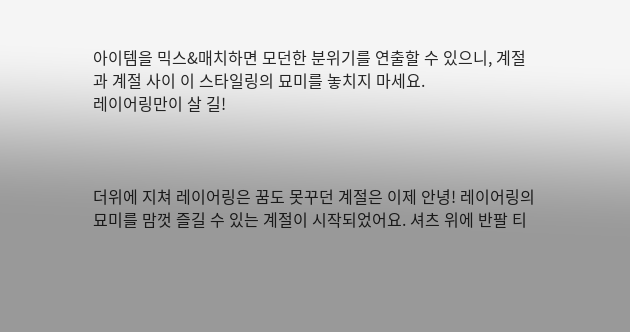아이템을 믹스&매치하면 모던한 분위기를 연출할 수 있으니, 계절과 계절 사이 이 스타일링의 묘미를 놓치지 마세요.
레이어링만이 살 길!



더위에 지쳐 레이어링은 꿈도 못꾸던 계절은 이제 안녕! 레이어링의 묘미를 맘껏 즐길 수 있는 계절이 시작되었어요. 셔츠 위에 반팔 티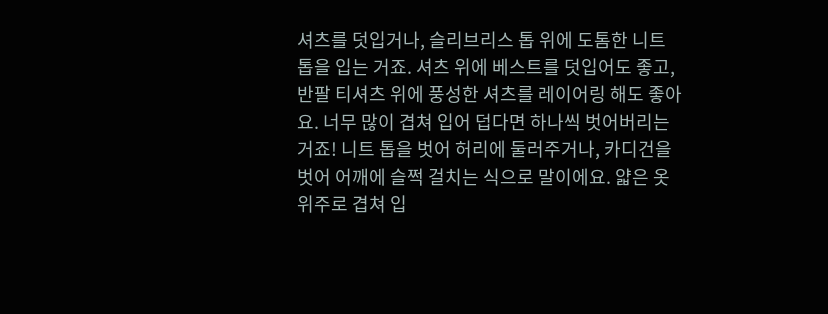셔츠를 덧입거나, 슬리브리스 톱 위에 도톰한 니트 톱을 입는 거죠. 셔츠 위에 베스트를 덧입어도 좋고, 반팔 티셔츠 위에 풍성한 셔츠를 레이어링 해도 좋아요. 너무 많이 겹쳐 입어 덥다면 하나씩 벗어버리는거죠! 니트 톱을 벗어 허리에 둘러주거나, 카디건을 벗어 어깨에 슬쩍 걸치는 식으로 말이에요. 얇은 옷 위주로 겹쳐 입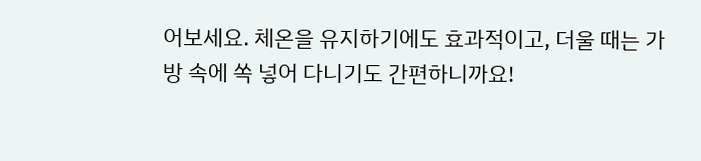어보세요. 체온을 유지하기에도 효과적이고, 더울 때는 가방 속에 쏙 넣어 다니기도 간편하니까요!